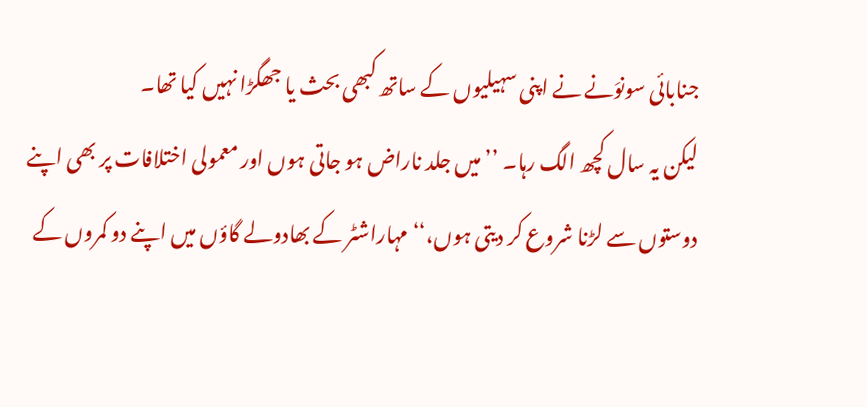جنابائی سونوَنے نے اپنی سہیلیوں کے ساتھ کبھی بحث یا جھگڑا نہیں کیا تھا۔
لیکن یہ سال کچھ الگ رہا۔ ’’میں جلد ناراض ہو جاتی ہوں اور معمولی اختلافات پر بھی اپنے دوستوں سے لڑنا شروع کر دیتی ہوں،‘‘ مہاراشٹر کے بھادولے گاؤں میں اپنے دو کمروں کے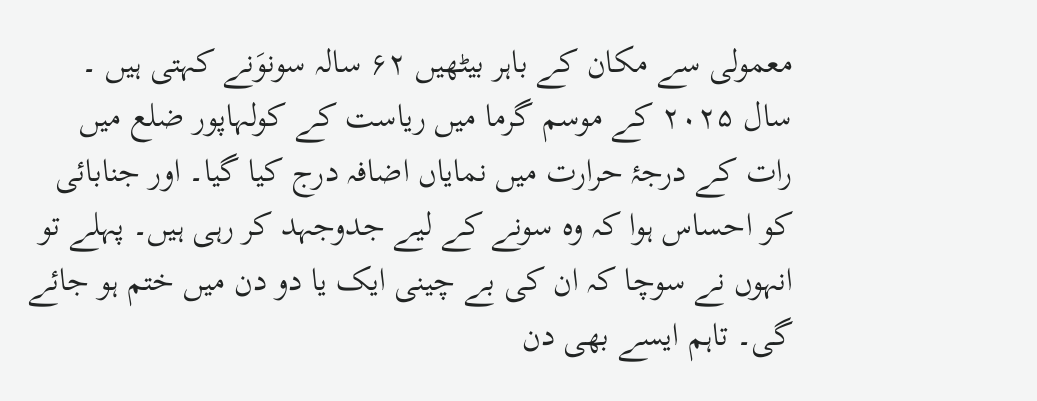معمولی سے مکان کے باہر بیٹھیں ۶۲ سالہ سونوَنے کہتی ہیں ۔
سال ۲۰۲۵ کے موسم گرما میں ریاست کے کولہاپور ضلع میں رات کے درجۂ حرارت میں نمایاں اضافہ درج کیا گیا۔ اور جنابائی کو احساس ہوا کہ وہ سونے کے لیے جدوجہد کر رہی ہیں۔ پہلے تو انہوں نے سوچا کہ ان کی بے چینی ایک یا دو دن میں ختم ہو جائے گی۔ تاہم ایسے بھی دن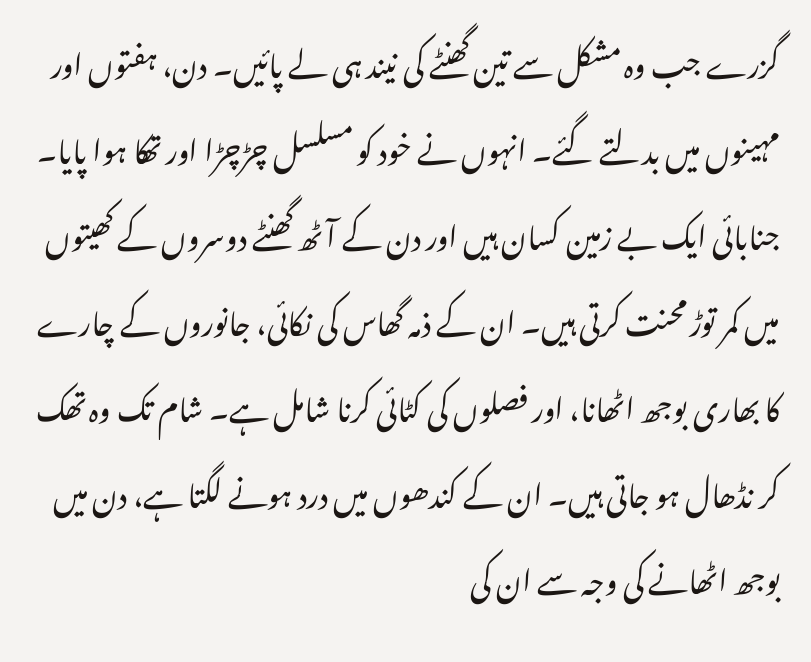گزرے جب وہ مشکل سے تین گھنٹے کی نیند ہی لے پائیں۔ دن، ہفتوں اور مہینوں میں بدلتے گئے۔ انہوں نے خود کو مسلسل چڑچڑا اور تھکا ہوا پایا۔
جنابائی ایک بے زمین کسان ہیں اور دن کے آٹھ گھنٹے دوسروں کے کھیتوں میں کمر توڑ محنت کرتی ہیں۔ ان کے ذمہ گھاس کی نکائی، جانوروں کے چارے کا بھاری بوجھ اٹھانا، اور فصلوں کی کٹائی کرنا شامل ہے۔ شام تک وہ تھک کر نڈھال ہو جاتی ہیں۔ ان کے کندھوں میں درد ہونے لگتا ہے، دن میں بوجھ اٹھانے کی وجہ سے ان کی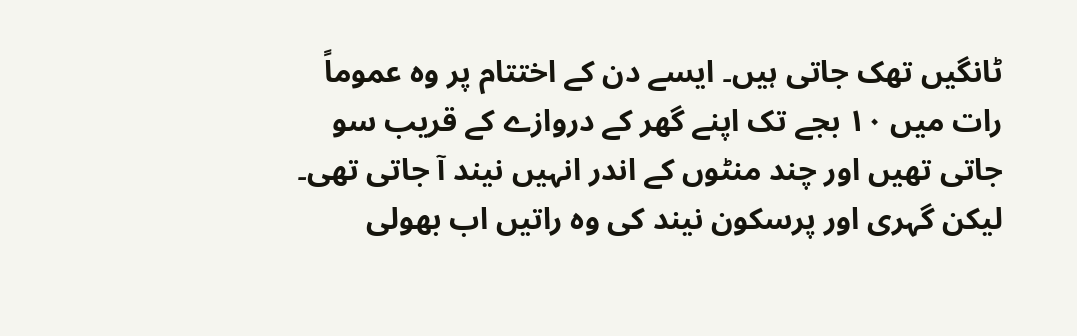ٹانگیں تھک جاتی ہیں۔ ایسے دن کے اختتام پر وہ عموماً رات میں ۱۰ بجے تک اپنے گھر کے دروازے کے قریب سو جاتی تھیں اور چند منٹوں کے اندر انہیں نیند آ جاتی تھی۔
لیکن گہری اور پرسکون نیند کی وہ راتیں اب بھولی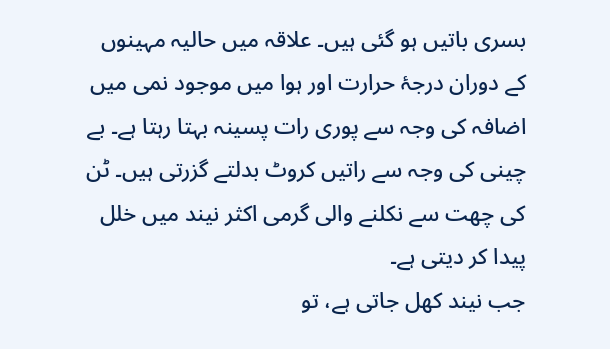بسری باتیں ہو گئی ہیں۔ علاقہ میں حالیہ مہینوں کے دوران درجۂ حرارت اور ہوا میں موجود نمی میں اضافہ کی وجہ سے پوری رات پسینہ بہتا رہتا ہے۔ بے چینی کی وجہ سے راتیں کروٹ بدلتے گزرتی ہیں۔ ٹن کی چھت سے نکلنے والی گرمی اکثر نیند میں خلل پیدا کر دیتی ہے۔
جب نیند کھل جاتی ہے، تو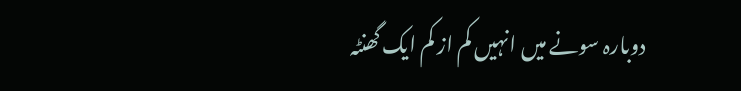دوبارہ سونے میں انہیں کم از کم ایک گھنٹہ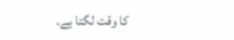کا وقت لگتا ہے۔